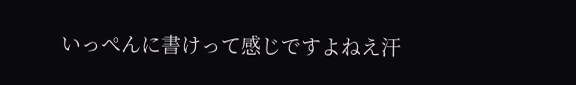いっぺんに書けって感じですよねえ汗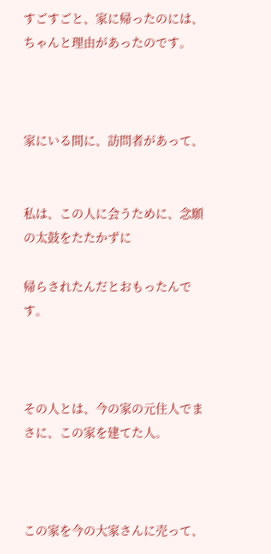すごすごと、家に帰ったのには、ちゃんと理由があったのです。



家にいる間に、訪問者があって、


私は、この人に会うために、念願の太鼓をたたかずに

帰らされたんだとおもったんです。



その人とは、今の家の元住人でまさに、この家を建てた人。



この家を今の大家さんに売って、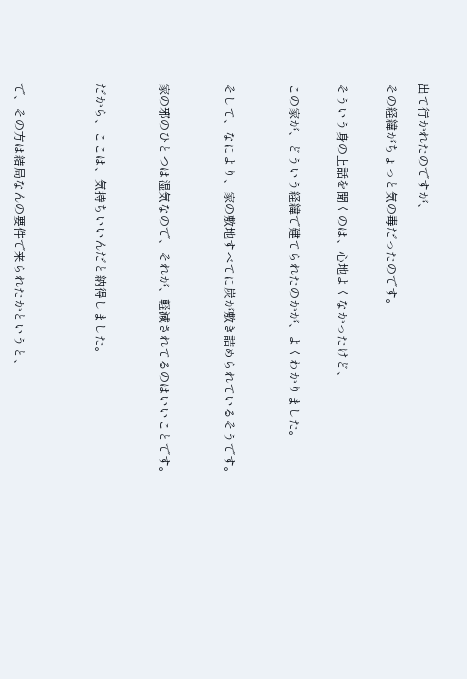出て行かれたのですが、

その経緯がちょっと気の毒だったのです。


そういう身の上話を聞くのは、心地よくなかったけど、


この家が、どういう経緯で建てられたのかが、よくわかりました。



そして、なにより、家の敷地すべてに炭が敷き詰められているそうです。



家の邪のひとつは湿気なので、それが、軽減されてるのはいいことです。



だから、ここは、気持ちいいんだと納得しました。




で、その方は結局なんの要件で来られたかというと、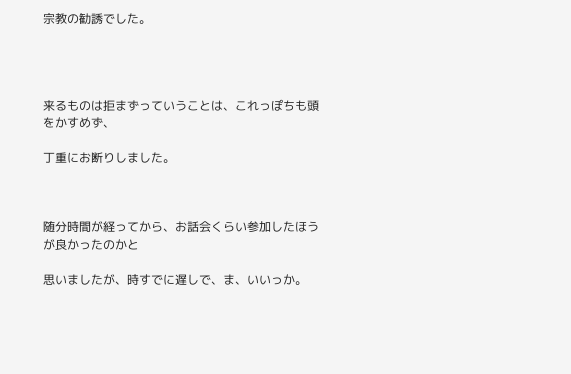宗教の勧誘でした。




来るものは拒まずっていうことは、これっぽちも頭をかすめず、

丁重にお断りしました。



随分時間が経ってから、お話会くらい参加したほうが良かったのかと

思いましたが、時すでに遅しで、ま、いいっか。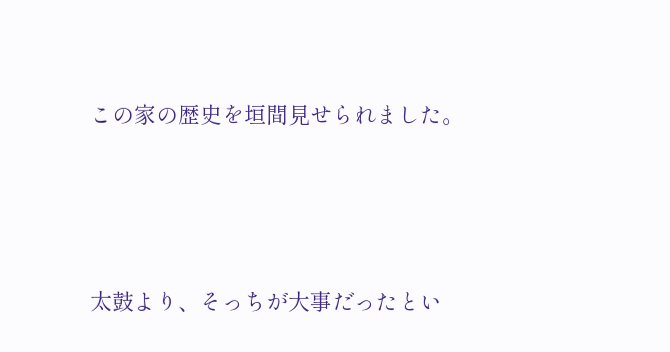この家の歴史を垣間見せられました。




太鼓より、そっちが大事だったとい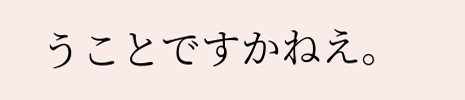うことですかねえ。